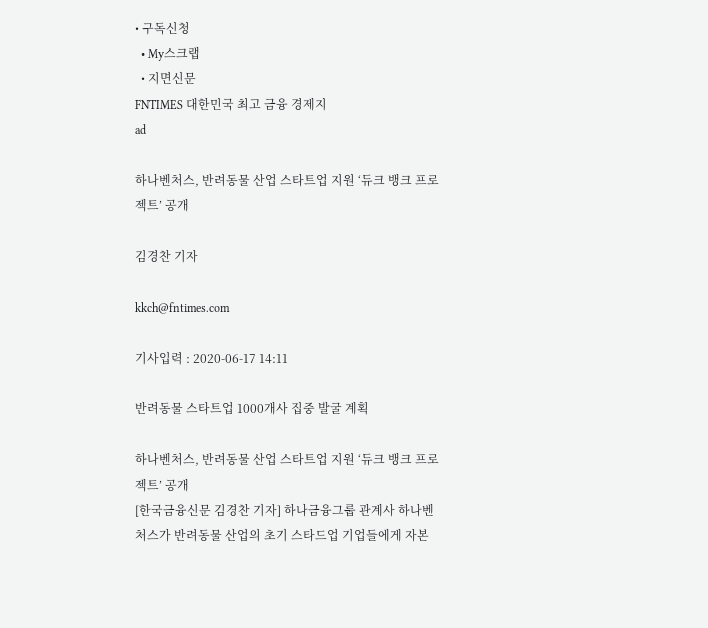• 구독신청
  • My스크랩
  • 지면신문
FNTIMES 대한민국 최고 금융 경제지
ad

하나벤처스, 반려동물 산업 스타트업 지원 ‘듀크 뱅크 프로젝트’ 공개

김경찬 기자

kkch@fntimes.com

기사입력 : 2020-06-17 14:11

반려동물 스타트업 1000개사 집중 발굴 계획

하나벤처스, 반려동물 산업 스타트업 지원 ‘듀크 뱅크 프로젝트’ 공개
[한국금융신문 김경찬 기자] 하나금융그룹 관계사 하나벤처스가 반려동물 산업의 초기 스타드업 기업들에게 자본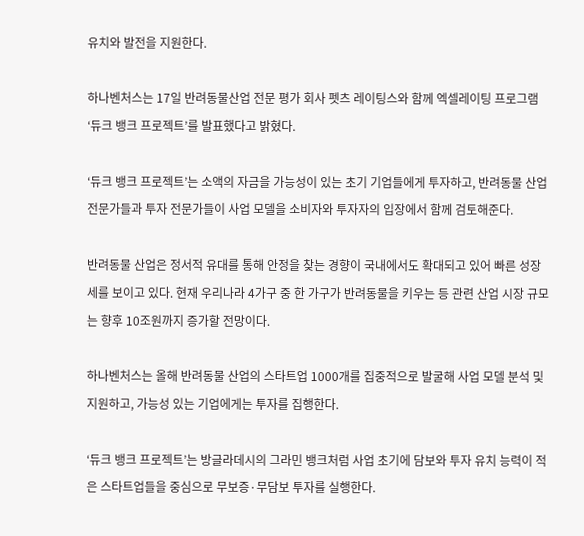유치와 발전을 지원한다.

하나벤처스는 17일 반려동물산업 전문 평가 회사 펫츠 레이팅스와 함께 엑셀레이팅 프로그램 ‘듀크 뱅크 프로젝트’를 발표했다고 밝혔다.

‘듀크 뱅크 프로젝트’는 소액의 자금을 가능성이 있는 초기 기업들에게 투자하고, 반려동물 산업 전문가들과 투자 전문가들이 사업 모델을 소비자와 투자자의 입장에서 함께 검토해준다.

반려동물 산업은 정서적 유대를 통해 안정을 찾는 경향이 국내에서도 확대되고 있어 빠른 성장세를 보이고 있다. 현재 우리나라 4가구 중 한 가구가 반려동물을 키우는 등 관련 산업 시장 규모는 향후 10조원까지 증가할 전망이다.

하나벤처스는 올해 반려동물 산업의 스타트업 1000개를 집중적으로 발굴해 사업 모델 분석 및 지원하고, 가능성 있는 기업에게는 투자를 집행한다.

‘듀크 뱅크 프로젝트’는 방글라데시의 그라민 뱅크처럼 사업 초기에 담보와 투자 유치 능력이 적은 스타트업들을 중심으로 무보증·무담보 투자를 실행한다.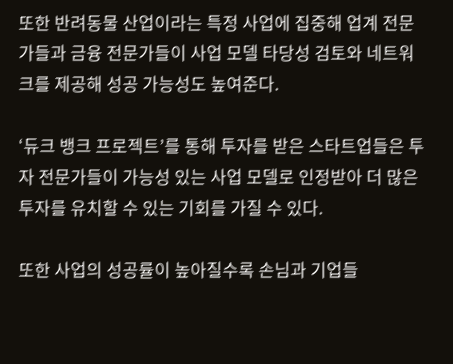또한 반려동물 산업이라는 특정 사업에 집중해 업계 전문가들과 금융 전문가들이 사업 모델 타당성 검토와 네트워크를 제공해 성공 가능성도 높여준다.

‘듀크 뱅크 프로젝트’를 통해 투자를 받은 스타트업들은 투자 전문가들이 가능성 있는 사업 모델로 인정받아 더 많은 투자를 유치할 수 있는 기회를 가질 수 있다.

또한 사업의 성공률이 높아질수록 손님과 기업들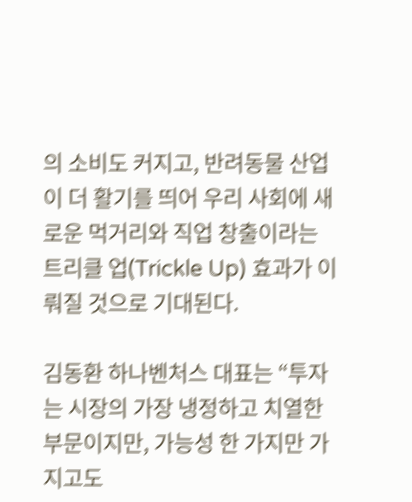의 소비도 커지고, 반려동물 산업이 더 활기를 띄어 우리 사회에 새로운 먹거리와 직업 창출이라는 트리클 업(Trickle Up) 효과가 이뤄질 것으로 기대된다.

김동환 하나벤처스 대표는 “투자는 시장의 가장 냉정하고 치열한 부문이지만, 가능성 한 가지만 가지고도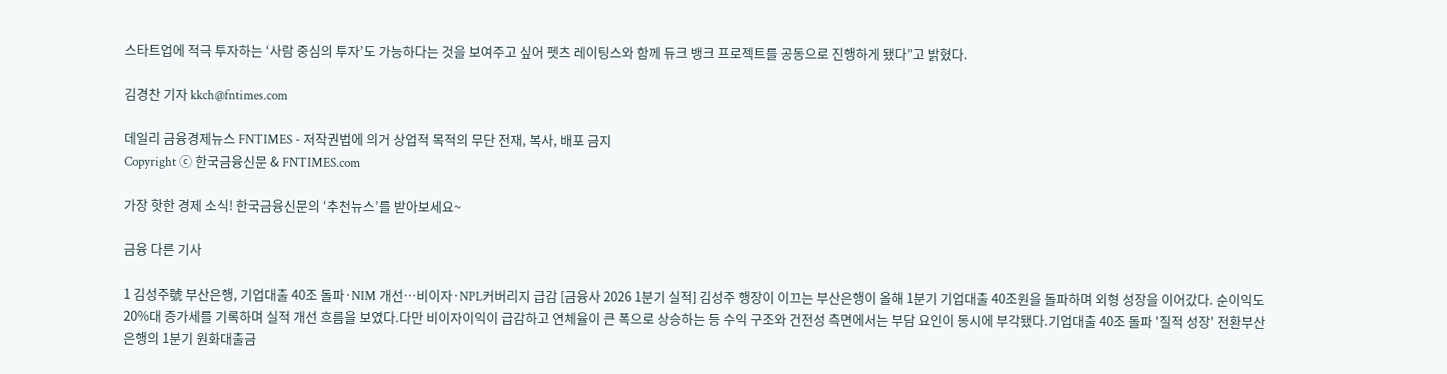스타트업에 적극 투자하는 ‘사람 중심의 투자’도 가능하다는 것을 보여주고 싶어 펫츠 레이팅스와 함께 듀크 뱅크 프로젝트를 공동으로 진행하게 됐다”고 밝혔다.

김경찬 기자 kkch@fntimes.com

데일리 금융경제뉴스 FNTIMES - 저작권법에 의거 상업적 목적의 무단 전재, 복사, 배포 금지
Copyright ⓒ 한국금융신문 & FNTIMES.com

가장 핫한 경제 소식! 한국금융신문의 ‘추천뉴스’를 받아보세요~

금융 다른 기사

1 김성주號 부산은행, 기업대출 40조 돌파·NIM 개선…비이자·NPL커버리지 급감 [금융사 2026 1분기 실적] 김성주 행장이 이끄는 부산은행이 올해 1분기 기업대출 40조원을 돌파하며 외형 성장을 이어갔다. 순이익도 20%대 증가세를 기록하며 실적 개선 흐름을 보였다.다만 비이자이익이 급감하고 연체율이 큰 폭으로 상승하는 등 수익 구조와 건전성 측면에서는 부담 요인이 동시에 부각됐다.기업대출 40조 돌파 '질적 성장' 전환부산은행의 1분기 원화대출금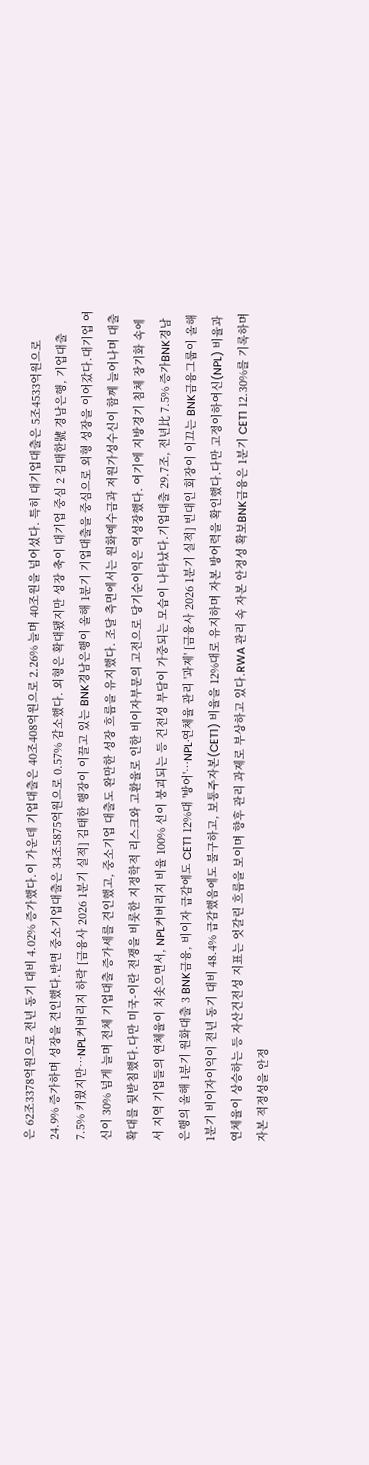은 62조3378억원으로 전년 동기 대비 4.02% 증가했다.이 가운데 기업대출은 40조408억원으로 2.26% 늘며 40조원을 넘어섰다. 특히 대기업대출은 5조4533억원으로 24.9% 증가하며 성장을 견인했다.반면 중소기업대출은 34조5875억원으로 0.57% 감소했다. 외형은 확대됐지만 성장 축이 대기업 중심 2 김태한號 경남은행, 기업대출 7.5% 키웠지만…NPL커버리지 하락 [금융사 2026 1분기 실적] 김태한 행장이 이끌고 있는 BNK경남은행이 올해 1분기 기업대출을 중심으로 외형 성장을 이어갔다.대기업 여신이 30% 넘게 늘며 전체 기업대출 증가세를 견인했고, 중소기업 대출도 완만한 성장 흐름을 유지했다. 조달 측면에서는 원화예수금과 저원가성수신이 함께 늘어나며 대출 확대를 뒷받침했다.다만 미국-이란 전쟁을 비롯한 지정학적 리스크와 고환율로 인한 비이자부문의 고전으로 당기순이익은 역성장했다. 여기에 지방경기 침체 장기화 속에서 지역 기업들의 연체율이 치솟으면서, NPL커버리지 비율 100% 선이 붕괴되는 등 건전성 부담이 가중되는 모습이 나타났다.기업대출 29.7조, 전년比 7.5% 증가BNK경남은행의 올해 1분기 원화대출 3 BNK금융, 비이자 급감에도 CET1 12%대 '방어'…NPL·연체율 관리 '과제' [금융사 2026 1분기 실적] 빈대인 회장이 이끄는 BNK금융그룹이 올해 1분기 비이자이익이 전년 동기 대비 48.4% 급감했음에도 불구하고, 보통주자본(CET1) 비율을 12%대로 유지하며 자본 방어력을 확인했다.다만 고정이하여신(NPL) 비율과 연체율이 상승하는 등 자산건전성 지표는 엇갈린 흐름을 보이며 향후 관리 과제로 부상하고 있다.RWA 관리 속 자본 안정성 확보BNK금융은 1분기 CET1 12.30%를 기록하며 자본 적정성을 안정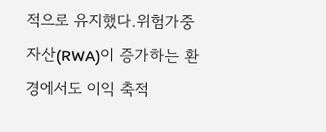적으로 유지했다.위험가중자산(RWA)이 증가하는 환경에서도 이익 축적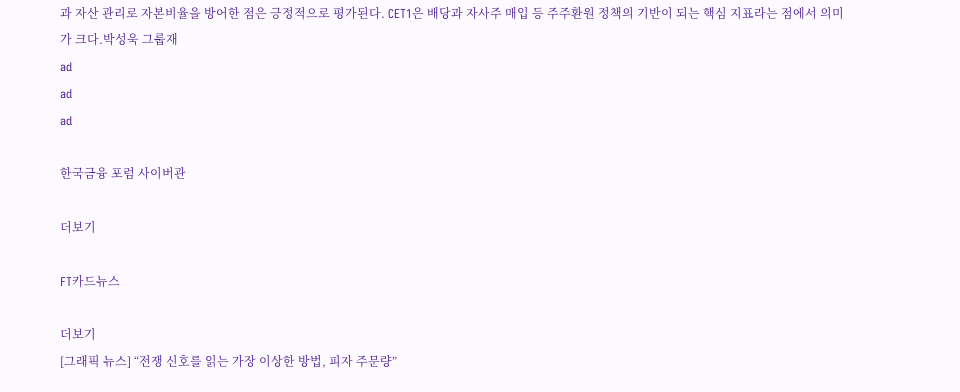과 자산 관리로 자본비율을 방어한 점은 긍정적으로 평가된다. CET1은 배당과 자사주 매입 등 주주환원 정책의 기반이 되는 핵심 지표라는 점에서 의미가 크다.박성욱 그룹재
ad
ad
ad

한국금융 포럼 사이버관

더보기

FT카드뉴스

더보기
[그래픽 뉴스] “전쟁 신호를 읽는 가장 이상한 방법, 피자 주문량”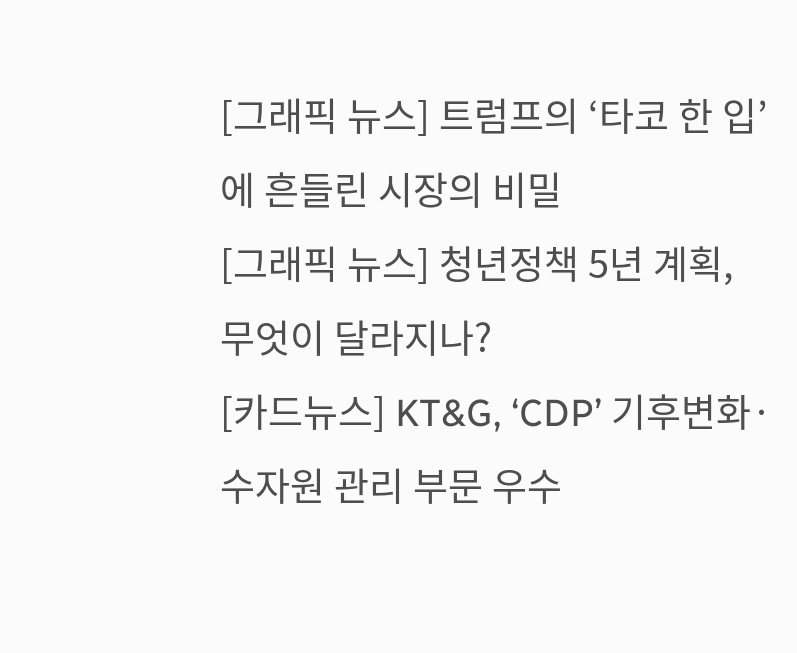[그래픽 뉴스] 트럼프의 ‘타코 한 입’에 흔들린 시장의 비밀
[그래픽 뉴스] 청년정책 5년 계획, 무엇이 달라지나?
[카드뉴스] KT&G, ‘CDP’ 기후변화·수자원 관리 부문 우수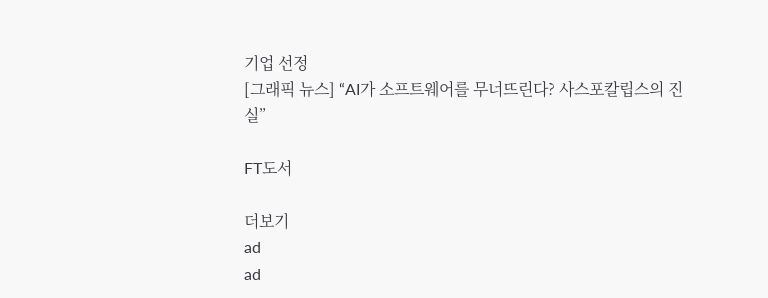기업 선정
[그래픽 뉴스] “AI가 소프트웨어를 무너뜨린다? 사스포칼립스의 진실”

FT도서

더보기
ad
ad